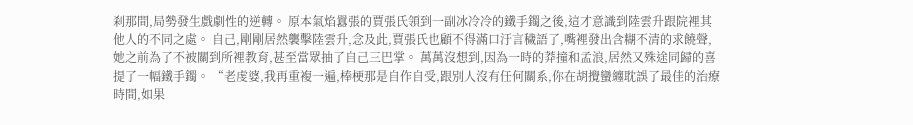刹那間,局勢發生戲劇性的逆轉。 原本氣焰囂張的賈張氏領到一副冰冷冷的鐵手鐲之後,這才意識到陸雲升跟院裡其他人的不同之處。 自己,剛剛居然襲擊陸雲升,念及此,賈張氏也顧不得滿口汙言穢語了,嘴裡發出含糊不清的求饒聲,她之前為了不被關到所裡教育,甚至當眾抽了自己三巴掌。 萬萬沒想到,因為一時的莽撞和孟浪,居然又殊途同歸的喜提了一幅鐵手鐲。 “老虔婆,我再重複一遍,棒梗那是自作自受,跟別人沒有任何關系,你在胡攪蠻纏耽誤了最佳的治療時間,如果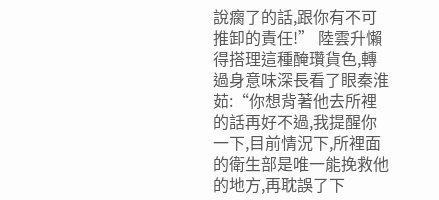說瘸了的話,跟你有不可推卸的責任!” 陸雲升懶得搭理這種醃瓚貨色,轉過身意味深長看了眼秦淮茹:“你想背著他去所裡的話再好不過,我提醒你一下,目前情況下,所裡面的衛生部是唯一能挽救他的地方,再耽誤了下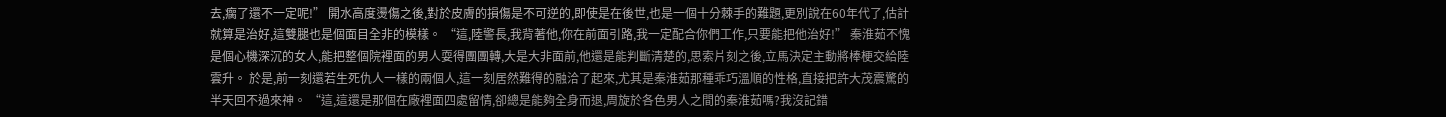去,瘸了還不一定呢!” 開水高度燙傷之後,對於皮膚的損傷是不可逆的,即使是在後世,也是一個十分棘手的難題,更別說在60年代了,估計就算是治好,這雙腿也是個面目全非的模樣。 “這,陸警長,我背著他,你在前面引路,我一定配合你們工作,只要能把他治好!” 秦淮茹不愧是個心機深沉的女人,能把整個院裡面的男人耍得團團轉,大是大非面前,他還是能判斷清楚的,思索片刻之後,立馬決定主動將棒梗交給陸雲升。 於是,前一刻還若生死仇人一樣的兩個人,這一刻居然難得的融洽了起來,尤其是秦淮茹那種乖巧溫順的性格,直接把許大茂震驚的半天回不過來神。 “這,這還是那個在廠裡面四處留情,卻總是能夠全身而退,周旋於各色男人之間的秦淮茹嗎?我沒記錯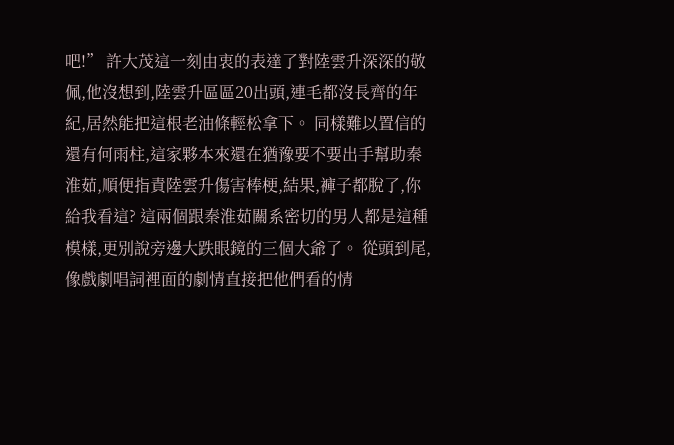吧!” 許大茂這一刻由衷的表達了對陸雲升深深的敬佩,他沒想到,陸雲升區區20出頭,連毛都沒長齊的年紀,居然能把這根老油條輕松拿下。 同樣難以置信的還有何雨柱,這家夥本來還在猶豫要不要出手幫助秦淮茹,順便指責陸雲升傷害棒梗,結果,褲子都脫了,你給我看這? 這兩個跟秦淮茹關系密切的男人都是這種模樣,更別說旁邊大跌眼鏡的三個大爺了。 從頭到尾,像戲劇唱詞裡面的劇情直接把他們看的情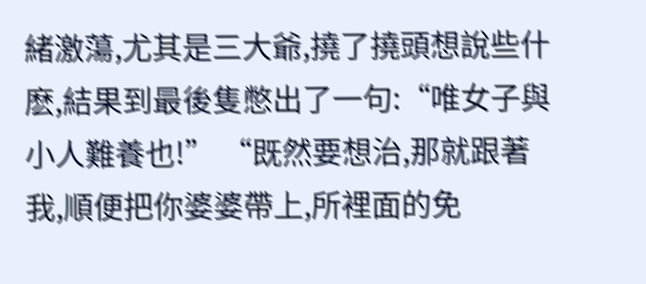緒激蕩,尤其是三大爺,撓了撓頭想說些什麽,結果到最後隻憋出了一句:“唯女子與小人難養也!” “既然要想治,那就跟著我,順便把你婆婆帶上,所裡面的免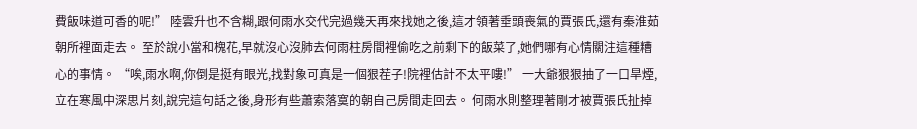費飯味道可香的呢!” 陸雲升也不含糊,跟何雨水交代完過幾天再來找她之後,這才領著垂頭喪氣的賈張氏,還有秦淮茹朝所裡面走去。 至於說小當和槐花,早就沒心沒肺去何雨柱房間裡偷吃之前剩下的飯菜了,她們哪有心情關注這種糟心的事情。 “唉,雨水啊,你倒是挺有眼光,找對象可真是一個狠茬子!院裡估計不太平嘍!” 一大爺狠狠抽了一口旱煙,立在寒風中深思片刻,說完這句話之後,身形有些蕭索落寞的朝自己房間走回去。 何雨水則整理著剛才被賈張氏扯掉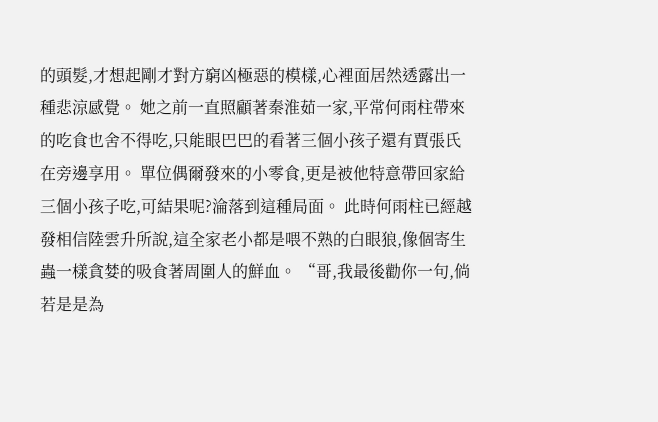的頭髮,才想起剛才對方窮凶極惡的模樣,心裡面居然透露出一種悲涼感覺。 她之前一直照顧著秦淮茹一家,平常何雨柱帶來的吃食也舍不得吃,只能眼巴巴的看著三個小孩子還有賈張氏在旁邊享用。 單位偶爾發來的小零食,更是被他特意帶回家給三個小孩子吃,可結果呢?淪落到這種局面。 此時何雨柱已經越發相信陸雲升所說,這全家老小都是喂不熟的白眼狼,像個寄生蟲一樣貪婪的吸食著周圍人的鮮血。 “哥,我最後勸你一句,倘若是是為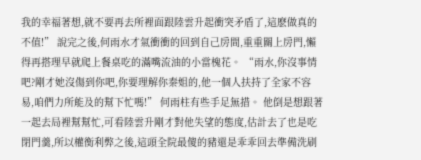我的幸福著想,就不要再去所裡面跟陸雲升起衝突矛盾了,這麽做真的不值!” 說完之後,何雨水才氣衝衝的回到自己房間,重重關上房門,懶得再搭理早就爬上餐桌吃的滿嘴流油的小當槐花。 “雨水,你沒事情吧?剛才她沒傷到你吧,你要理解你秦姐的,他一個人扶持了全家不容易,咱們力所能及的幫下忙嗎!” 何雨柱有些手足無措。 他倒是想跟著一起去局裡幫幫忙,可看陸雲升剛才對他失望的態度,估計去了也是吃閉門羹,所以權衡利弊之後,這頭全院最傻的豬還是乖乖回去準備洗刷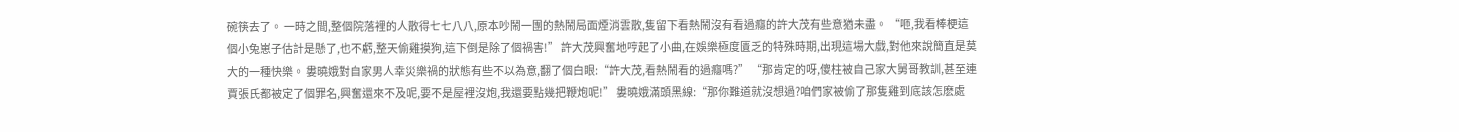碗筷去了。 一時之間,整個院落裡的人散得七七八八,原本吵鬧一團的熱鬧局面煙消雲散,隻留下看熱鬧沒有看過癮的許大茂有些意猶未盡。 “咂,我看棒梗這個小兔崽子估計是懸了,也不虧,整天偷雞摸狗,這下倒是除了個禍害!” 許大茂興奮地哼起了小曲,在娛樂極度匱乏的特殊時期,出現這場大戲,對他來說簡直是莫大的一種快樂。 婁曉娥對自家男人幸災樂禍的狀態有些不以為意,翻了個白眼:“許大茂,看熱鬧看的過癮嗎?” “那肯定的呀,傻柱被自己家大舅哥教訓,甚至連賈張氏都被定了個罪名,興奮還來不及呢,要不是屋裡沒炮,我還要點幾把鞭炮呢!” 婁曉娥滿頭黑線:“那你難道就沒想過?咱們家被偷了那隻雞到底該怎麽處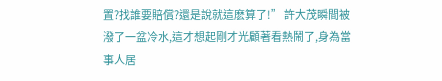置?找誰要賠償?還是說就這麽算了!” 許大茂瞬間被潑了一盆冷水,這才想起剛才光顧著看熱鬧了,身為當事人居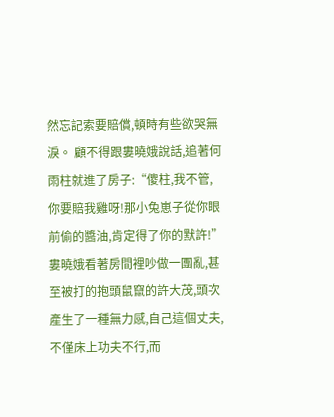然忘記索要賠償,頓時有些欲哭無淚。 顧不得跟婁曉娥說話,追著何雨柱就進了房子:“傻柱,我不管,你要賠我雞呀!那小兔崽子從你眼前偷的醬油,肯定得了你的默許!” 婁曉娥看著房間裡吵做一團亂,甚至被打的抱頭鼠竄的許大茂,頭次產生了一種無力感,自己這個丈夫,不僅床上功夫不行,而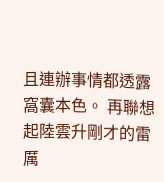且連辦事情都透露窩囊本色。 再聯想起陸雲升剛才的雷厲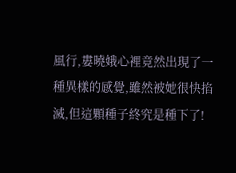風行,婁曉娥心裡竟然出現了一種異樣的感覺,雖然被她很快掐滅,但這顆種子終究是種下了!